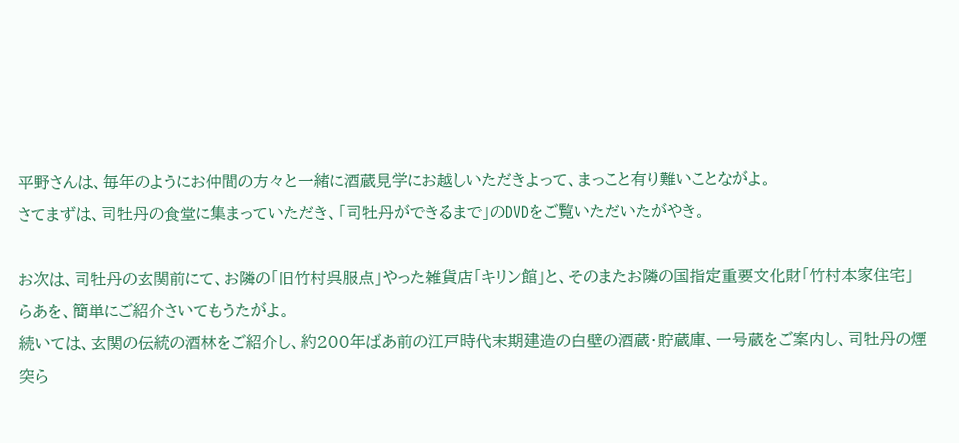平野さんは、毎年のようにお仲間の方々と一緒に酒蔵見学にお越しいただきよって、まっこと有り難いことながよ。
さてまずは、司牡丹の食堂に集まっていただき、「司牡丹ができるまで」のDVDをご覧いただいたがやき。

お次は、司牡丹の玄関前にて、お隣の「旧竹村呉服点」やった雑貨店「キリン館」と、そのまたお隣の国指定重要文化財「竹村本家住宅」らあを、簡単にご紹介さいてもうたがよ。
続いては、玄関の伝統の酒林をご紹介し、約200年ばあ前の江戸時代末期建造の白壁の酒蔵・貯蔵庫、一号蔵をご案内し、司牡丹の煙突ら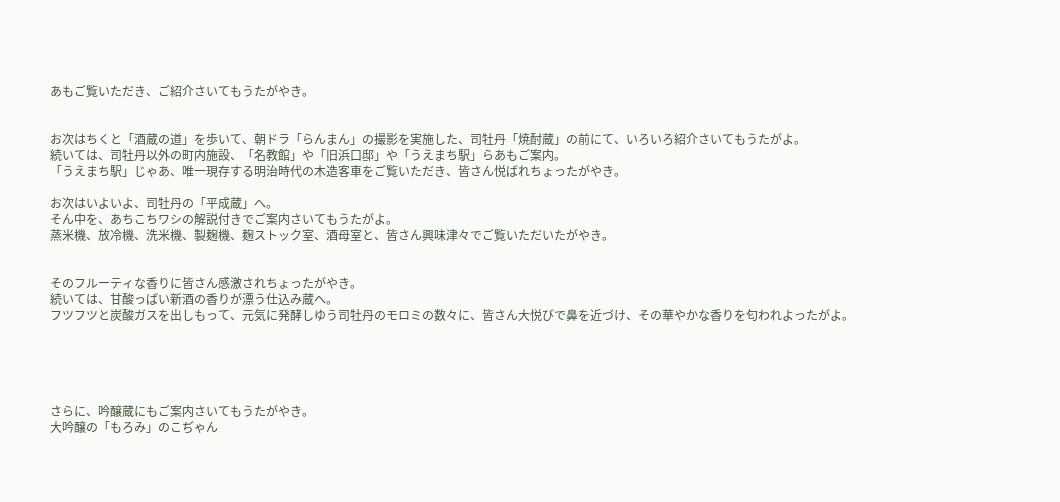あもご覧いただき、ご紹介さいてもうたがやき。


お次はちくと「酒蔵の道」を歩いて、朝ドラ「らんまん」の撮影を実施した、司牡丹「焼酎蔵」の前にて、いろいろ紹介さいてもうたがよ。
続いては、司牡丹以外の町内施設、「名教館」や「旧浜口邸」や「うえまち駅」らあもご案内。
「うえまち駅」じゃあ、唯一現存する明治時代の木造客車をご覧いただき、皆さん悦ばれちょったがやき。

お次はいよいよ、司牡丹の「平成蔵」へ。
そん中を、あちこちワシの解説付きでご案内さいてもうたがよ。
蒸米機、放冷機、洗米機、製麹機、麹ストック室、酒母室と、皆さん興味津々でご覧いただいたがやき。


そのフルーティな香りに皆さん感激されちょったがやき。
続いては、甘酸っぱい新酒の香りが漂う仕込み蔵へ。
フツフツと炭酸ガスを出しもって、元気に発酵しゆう司牡丹のモロミの数々に、皆さん大悦びで鼻を近づけ、その華やかな香りを匂われよったがよ。





さらに、吟醸蔵にもご案内さいてもうたがやき。
大吟醸の「もろみ」のこぢゃん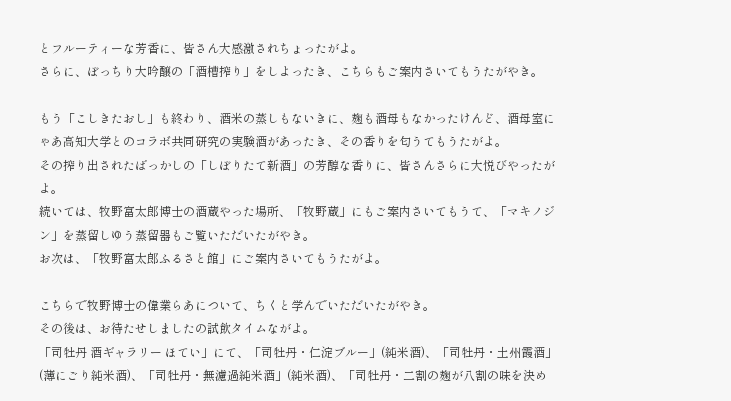とフルーティーな芳香に、皆さん大感激されちょったがよ。
さらに、ぼっちり大吟醸の「酒槽搾り」をしよったき、こちらもご案内さいてもうたがやき。

もう「こしきたおし」も終わり、酒米の蒸しもないきに、麹も酒母もなかったけんど、酒母室にゃあ高知大学とのコラボ共同研究の実験酒があったき、その香りを匂うてもうたがよ。
その搾り出されたばっかしの「しぼりたて新酒」の芳醇な香りに、皆さんさらに大悦びやったがよ。
続いては、牧野富太郎博士の酒蔵やった場所、「牧野蔵」にもご案内さいてもうて、「マキノジン」を蒸留しゆう蒸留器もご覧いただいたがやき。
お次は、「牧野富太郎ふるさと館」にご案内さいてもうたがよ。

こちらで牧野博士の偉業らあについて、ちくと学んでいただいたがやき。
その後は、お待たせしましたの試飲タイムながよ。
「司牡丹 酒ギャラリー ほてい」にて、「司牡丹・仁淀ブルー」(純米酒)、「司牡丹・土州霞酒」(薄にごり純米酒)、「司牡丹・無濾過純米酒」(純米酒)、「司牡丹・二割の麹が八割の味を決め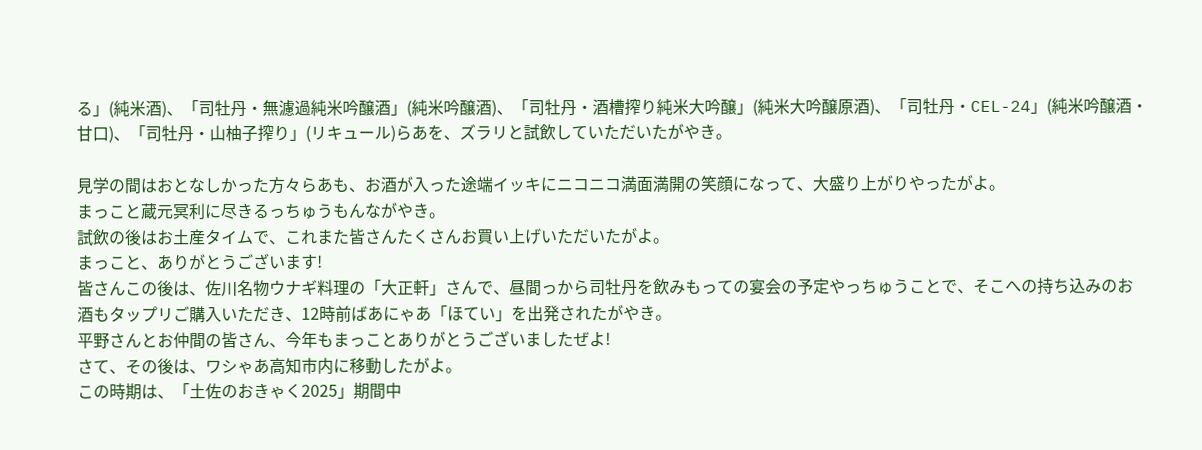る」(純米酒)、「司牡丹・無濾過純米吟醸酒」(純米吟醸酒)、「司牡丹・酒槽搾り純米大吟醸」(純米大吟醸原酒)、「司牡丹・CEL-24」(純米吟醸酒・甘口)、「司牡丹・山柚子搾り」(リキュール)らあを、ズラリと試飲していただいたがやき。

見学の間はおとなしかった方々らあも、お酒が入った途端イッキにニコニコ満面満開の笑顔になって、大盛り上がりやったがよ。
まっこと蔵元冥利に尽きるっちゅうもんながやき。
試飲の後はお土産タイムで、これまた皆さんたくさんお買い上げいただいたがよ。
まっこと、ありがとうございます!
皆さんこの後は、佐川名物ウナギ料理の「大正軒」さんで、昼間っから司牡丹を飲みもっての宴会の予定やっちゅうことで、そこへの持ち込みのお酒もタップリご購入いただき、12時前ばあにゃあ「ほてい」を出発されたがやき。
平野さんとお仲間の皆さん、今年もまっことありがとうございましたぜよ!
さて、その後は、ワシゃあ高知市内に移動したがよ。
この時期は、「土佐のおきゃく2025」期間中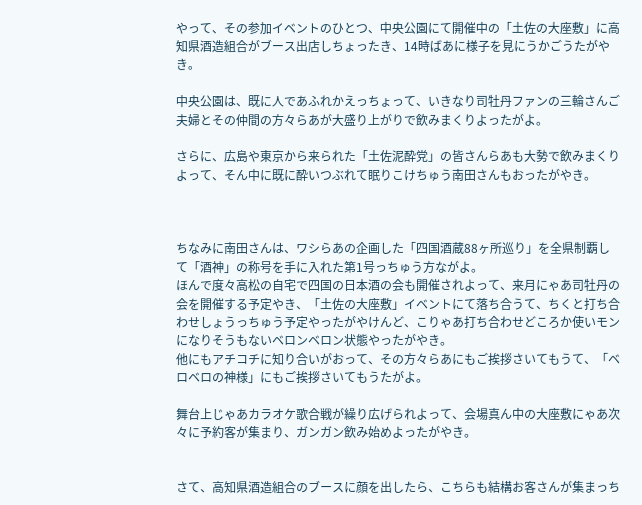やって、その参加イベントのひとつ、中央公園にて開催中の「土佐の大座敷」に高知県酒造組合がブース出店しちょったき、14時ばあに様子を見にうかごうたがやき。

中央公園は、既に人であふれかえっちょって、いきなり司牡丹ファンの三輪さんご夫婦とその仲間の方々らあが大盛り上がりで飲みまくりよったがよ。

さらに、広島や東京から来られた「土佐泥酔党」の皆さんらあも大勢で飲みまくりよって、そん中に既に酔いつぶれて眠りこけちゅう南田さんもおったがやき。



ちなみに南田さんは、ワシらあの企画した「四国酒蔵88ヶ所巡り」を全県制覇して「酒神」の称号を手に入れた第1号っちゅう方ながよ。
ほんで度々高松の自宅で四国の日本酒の会も開催されよって、来月にゃあ司牡丹の会を開催する予定やき、「土佐の大座敷」イベントにて落ち合うて、ちくと打ち合わせしょうっちゅう予定やったがやけんど、こりゃあ打ち合わせどころか使いモンになりそうもないベロンベロン状態やったがやき。
他にもアチコチに知り合いがおって、その方々らあにもご挨拶さいてもうて、「ベロベロの神様」にもご挨拶さいてもうたがよ。

舞台上じゃあカラオケ歌合戦が繰り広げられよって、会場真ん中の大座敷にゃあ次々に予約客が集まり、ガンガン飲み始めよったがやき。


さて、高知県酒造組合のブースに顔を出したら、こちらも結構お客さんが集まっち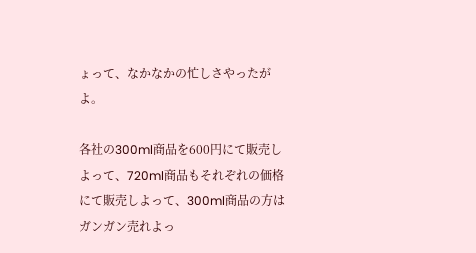ょって、なかなかの忙しさやったがよ。

各社の300ml商品を600円にて販売しよって、720ml商品もそれぞれの価格にて販売しよって、300ml商品の方はガンガン売れよっ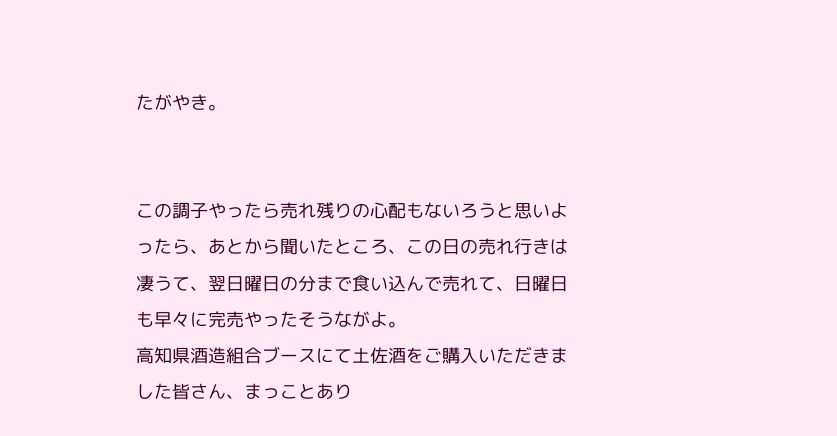たがやき。


この調子やったら売れ残りの心配もないろうと思いよったら、あとから聞いたところ、この日の売れ行きは凄うて、翌日曜日の分まで食い込んで売れて、日曜日も早々に完売やったそうながよ。
高知県酒造組合ブースにて土佐酒をご購入いただきました皆さん、まっことあり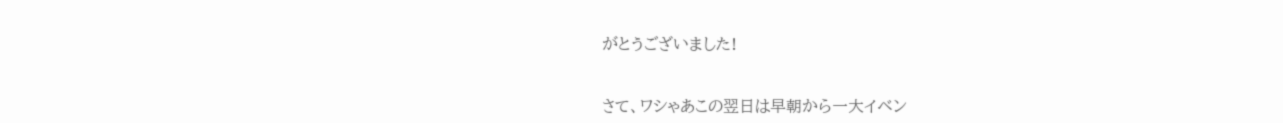がとうございました!


さて、ワシゃあこの翌日は早朝から一大イベン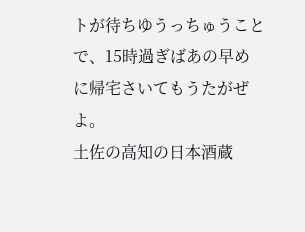トが待ちゆうっちゅうことで、15時過ぎばあの早めに帰宅さいてもうたがぜよ。
土佐の高知の日本酒蔵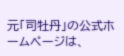元「司牡丹」の公式ホームページは、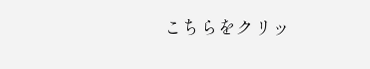こちらをクリッ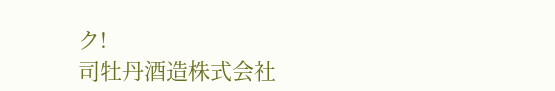ク!
司牡丹酒造株式会社